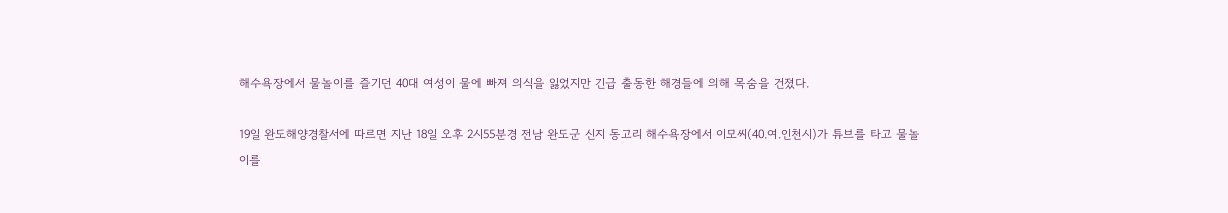해수욕장에서 물놀이를 즐기던 40대 여성이 물에 빠져 의식을 잃었지만 긴급 출동한 해경들에 의해 목숨을 건졌다.

19일 완도해양경찰서에 따르면 지난 18일 오후 2시55분경 전남 완도군 신지 동고리 해수욕장에서 이모씨(40.여.인천시)가 튜브를 타고 물놀이를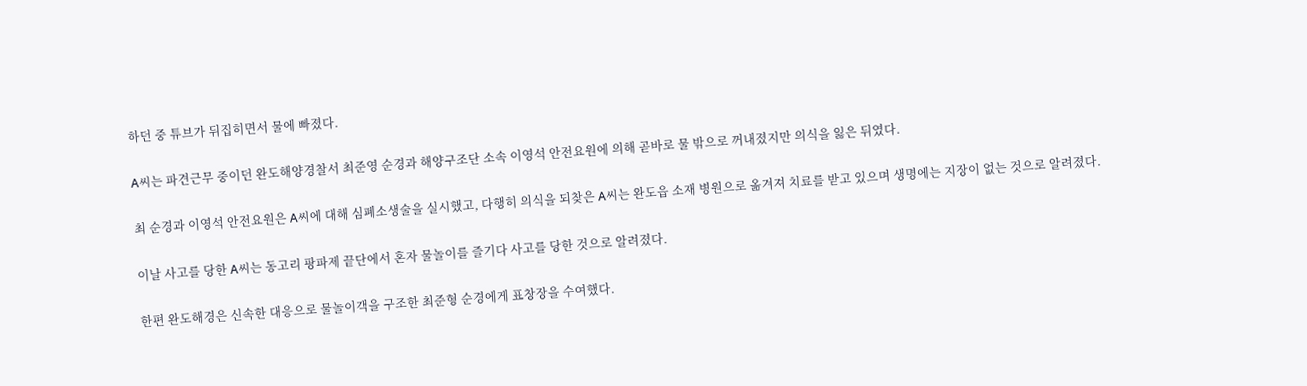하던 중 튜브가 뒤집히면서 물에 빠졌다.

A씨는 파견근무 중이던 완도해양경찰서 최준영 순경과 해양구조단 소속 이영석 안전요원에 의해 곧바로 물 밖으로 꺼내졌지만 의식을 잃은 뒤였다.

최 순경과 이영석 안전요원은 A씨에 대해 심폐소생술을 실시했고, 다행히 의식을 되찾은 A씨는 완도읍 소재 병원으로 옮겨져 치료를 받고 있으며 생명에는 지장이 없는 것으로 알려졌다.

이날 사고를 당한 A씨는 동고리 팡파제 끝단에서 혼자 물놀이를 즐기다 사고를 당한 것으로 알려졌다.

한편 완도해경은 신속한 대응으로 물놀이객을 구조한 최준형 순경에게 표창장을 수여했다.